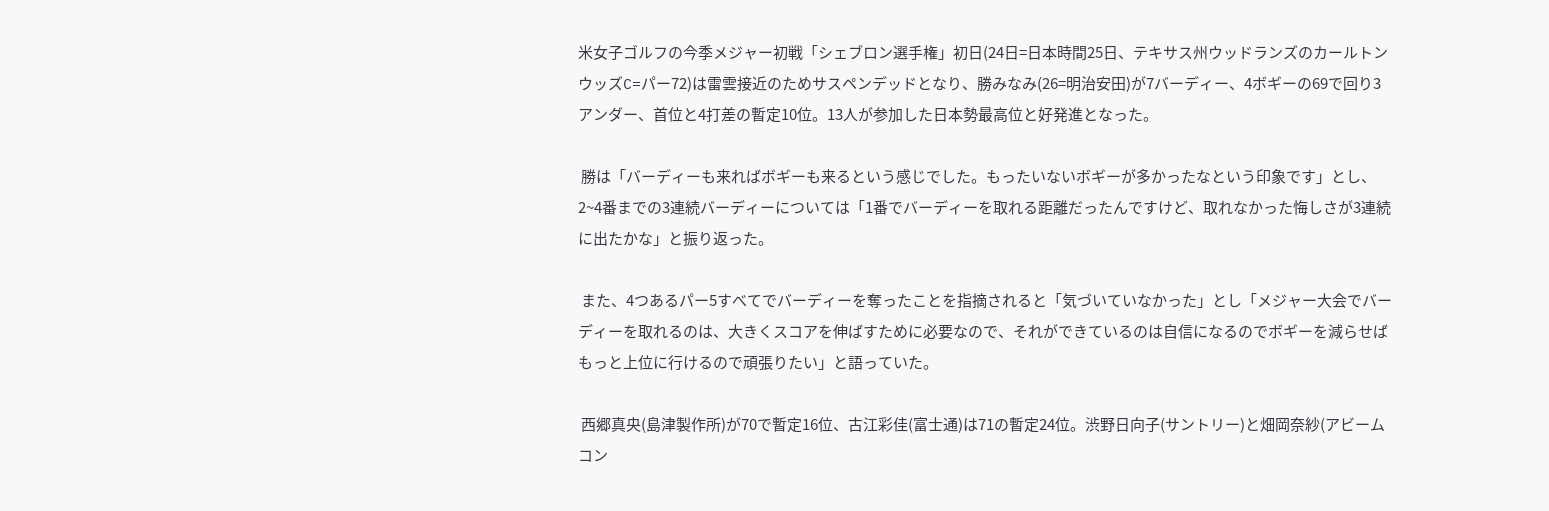米女子ゴルフの今季メジャー初戦「シェブロン選手権」初日(24日=日本時間25日、テキサス州ウッドランズのカールトンウッズC=パー72)は雷雲接近のためサスペンデッドとなり、勝みなみ(26=明治安田)が7バーディー、4ボギーの69で回り3アンダー、首位と4打差の暫定10位。13人が参加した日本勢最高位と好発進となった。

 勝は「バーディーも来ればボギーも来るという感じでした。もったいないボギーが多かったなという印象です」とし、2~4番までの3連続バーディーについては「1番でバーディーを取れる距離だったんですけど、取れなかった悔しさが3連続に出たかな」と振り返った。

 また、4つあるパー5すべてでバーディーを奪ったことを指摘されると「気づいていなかった」とし「メジャー大会でバーディーを取れるのは、大きくスコアを伸ばすために必要なので、それができているのは自信になるのでボギーを減らせばもっと上位に行けるので頑張りたい」と語っていた。

 西郷真央(島津製作所)が70で暫定16位、古江彩佳(富士通)は71の暫定24位。渋野日向子(サントリー)と畑岡奈紗(アビームコン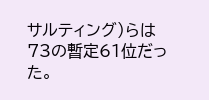サルティング)らは73の暫定61位だった。